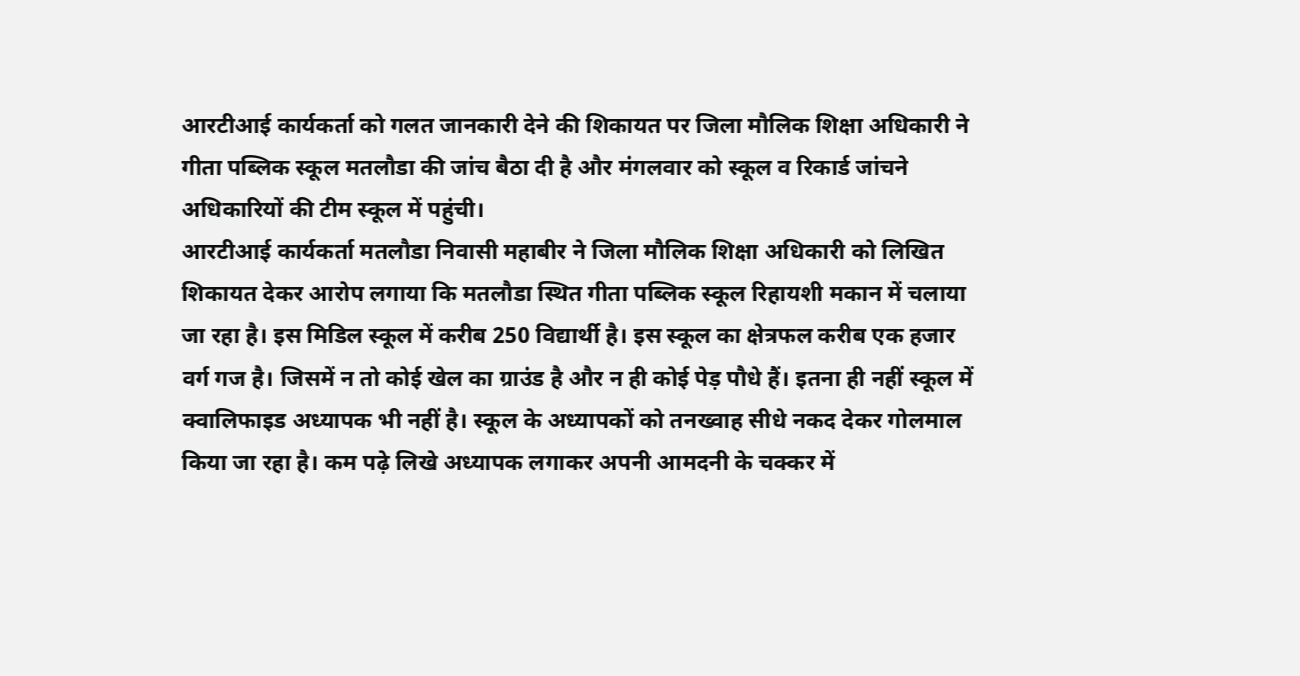आरटीआई कार्यकर्ता को गलत जानकारी देने की शिकायत पर जिला मौलिक शिक्षा अधिकारी ने गीता पब्लिक स्कूल मतलौडा की जांच बैठा दी है और मंगलवार को स्कूल व रिकार्ड जांचने अधिकारियों की टीम स्कूल में पहुंची।
आरटीआई कार्यकर्ता मतलौडा निवासी महाबीर ने जिला मौलिक शिक्षा अधिकारी को लिखित शिकायत देकर आरोप लगाया कि मतलौडा स्थित गीता पब्लिक स्कूल रिहायशी मकान में चलाया जा रहा है। इस मिडिल स्कूल में करीब 250 विद्यार्थी है। इस स्कूल का क्षेत्रफल करीब एक हजार वर्ग गज है। जिसमें न तो कोई खेल का ग्राउंड है और न ही कोई पेड़ पौधे हैं। इतना ही नहीं स्कूल में क्वालिफाइड अध्यापक भी नहीं है। स्कूल के अध्यापकों को तनख्वाह सीधे नकद देकर गोलमाल किया जा रहा है। कम पढ़े लिखे अध्यापक लगाकर अपनी आमदनी के चक्कर में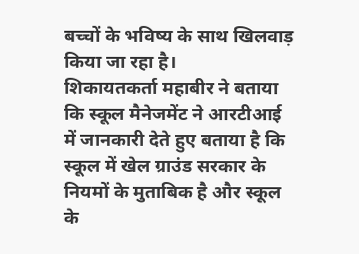बच्चों के भविष्य के साथ खिलवाड़ किया जा रहा है।
शिकायतकर्ता महाबीर ने बताया कि स्कूल मैनेजमेंट ने आरटीआई में जानकारी देते हुए बताया है कि स्कूल में खेल ग्राउंड सरकार के नियमों के मुताबिक है और स्कूल के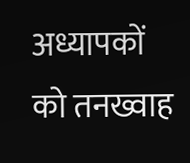अध्यापकों को तनख्वाह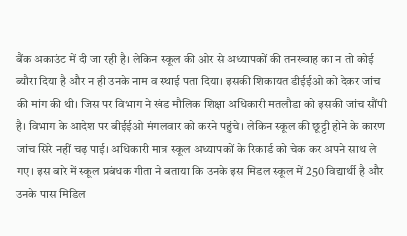बैंक अकाउंट में दी जा रही है। लेकिन स्कूल की ओर से अध्यापकों की तनख्वाह का न तो कोई ब्यौरा दिया है और न ही उनके नाम व स्थाई पता दिया। इसकी शिकायत डीईईओ को देकर जांच की मांग की थी। जिस पर विभाग ने खंड मौलिक शिक्षा अधिकारी मतलौडा को इसकी जांच सौंपी है। विभाग के आदेश पर बीईईओ मंगलवार को करने पहुंचे। लेकिन स्कूल की छूट्टी होने के कारण जांच सिरे नहीं चढ़ पाई। अधिकारी मात्र स्कूल अध्यापकों के रिकार्ड को चेक कर अपने साथ ले गए। इस बारे में स्कूल प्रबंधक गीता ने बताया कि उनके इस मिडल स्कूल में 250 विद्यार्थी है और उनके पास मिडिल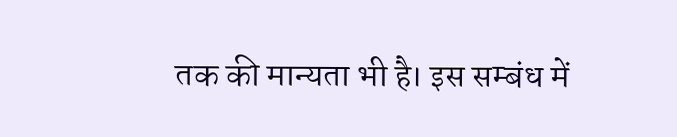तक की मान्यता भी है। इस सम्बंध में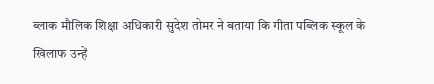ब्लाक मौलिक शिक्षा अधिकारी सुदेश तोमर ने बताया कि गीता पब्लिक स्कूल के खिलाफ उन्हें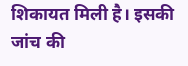शिकायत मिली है। इसकी जांच की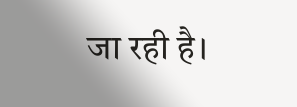जा रही है।